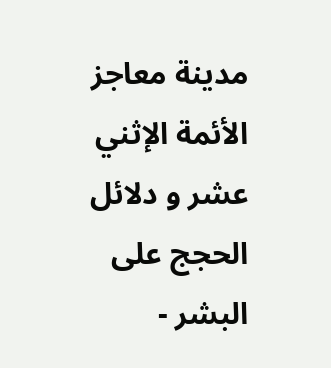مدينة معاجز الأئمة الإثني عشر و دلائل الحجج على البشر -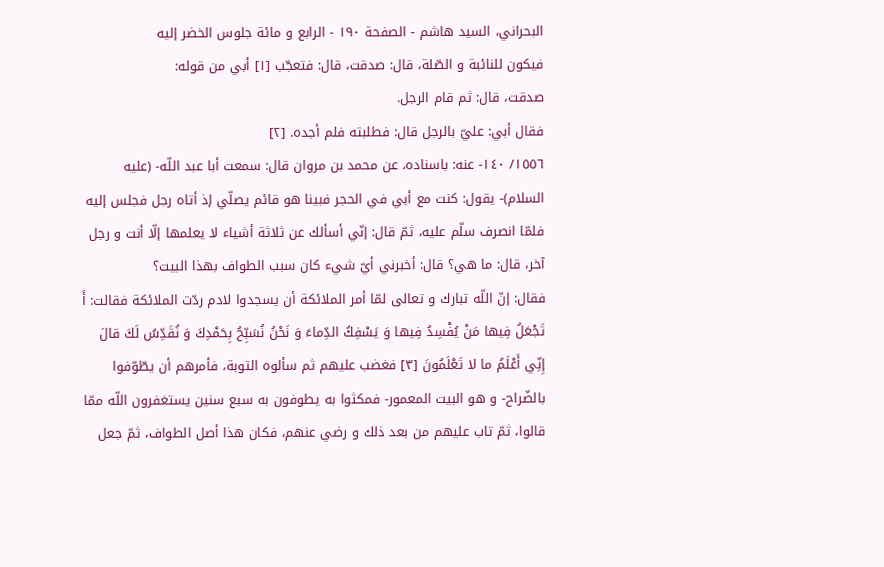البحراني، السيد هاشم - الصفحة ١٩٠ - الرابع و مائة جلوس الخضر إليه
فيكون للنائبة و الصّلة، قال: صدقت، قال: فتعجّب [١] أبي من قوله:
صدقت، قال: ثم قام الرجل.
فقال أبي: عليّ بالرجل قال: فطلبته فلم أجده. [٢]
١٥٥٦/ ١٤٠- عنه: باسناده، عن محمد بن مروان قال: سمعت أبا عبد اللّه- (عليه السلام)- يقول: كنت مع أبي في الحجر فبينا هو قائم يصلّي إذ أتاه رجل فجلس إليه فلمّا انصرف سلّم عليه، ثمّ قال: إنّي أسألك عن ثلاثة أشياء لا يعلمها إلّا أنت و رجل آخر، قال: ما هي؟ قال: أخبرني أيّ شيء كان سبب الطواف بهذا البيت؟
فقال: إنّ اللّه تبارك و تعالى لمّا أمر الملائكة أن يسجدوا لادم ردّت الملائكة فقالت: أَ تَجْعَلُ فِيها مَنْ يُفْسِدُ فِيها وَ يَسْفِكُ الدِّماءَ وَ نَحْنُ نُسَبِّحُ بِحَمْدِكَ وَ نُقَدِّسُ لَكَ قالَ إِنِّي أَعْلَمُ ما لا تَعْلَمُونَ [٣] فغضب عليهم ثم سألوه التوبة، فأمرهم أن يطّوّفوا بالضّراح- و هو البيت المعمور- فمكثوا به يطوفون به سبع سنين يستغفرون اللّه ممّا قالوا، ثمّ تاب عليهم من بعد ذلك و رضي عنهم، فكان هذا أصل الطواف، ثمّ جعل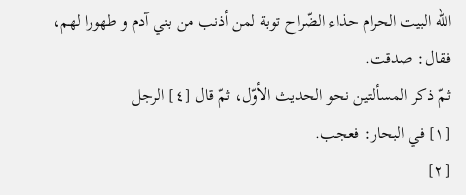اللّه البيت الحرام حذاء الضّراح توبة لمن أذنب من بني آدم و طهورا لهم، فقال: صدقت.
ثمّ ذكر المسألتين نحو الحديث الأوّل، ثمّ قال [٤] الرجل
[١] في البحار: فعجب.
[٢]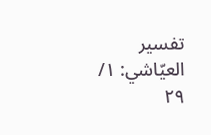تفسير العيّاشي: ١/ ٢٩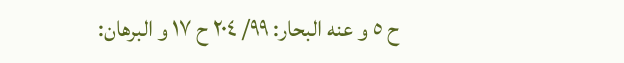ح ٥ و عنه البحار: ٩٩/ ٢٠٤ ح ١٧ و البرهان: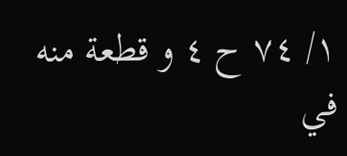١/ ٧٤ ح ٤ و قطعة منه في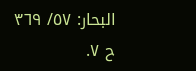البحار: ٥٧/ ٣٦٩ ح ٧.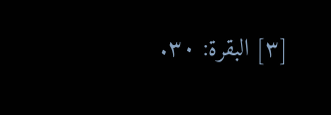[٣] البقرة: ٣٠.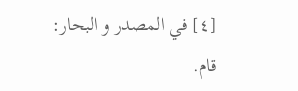[٤] في المصدر و البحار: قام.